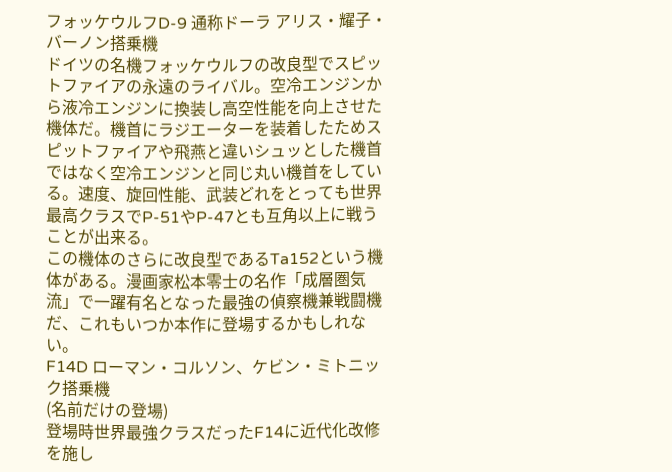フォッケウルフD-9 通称ドーラ アリス・耀子・バーノン搭乗機
ドイツの名機フォッケウルフの改良型でスピットファイアの永遠のライバル。空冷エンジンから液冷エンジンに換装し高空性能を向上させた機体だ。機首にラジエーターを装着したためスピットファイアや飛燕と違いシュッとした機首ではなく空冷エンジンと同じ丸い機首をしている。速度、旋回性能、武装どれをとっても世界最高クラスでP-51やP-47とも互角以上に戦うことが出来る。
この機体のさらに改良型であるTa152という機体がある。漫画家松本零士の名作「成層圏気流」で一躍有名となった最強の偵察機兼戦闘機だ、これもいつか本作に登場するかもしれない。
F14D ローマン・コルソン、ケビン・ミトニック搭乗機
(名前だけの登場)
登場時世界最強クラスだったF14に近代化改修を施し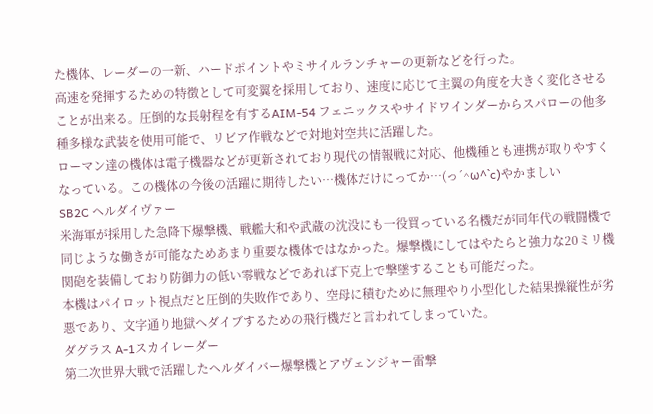た機体、レーダーの一新、ハードポイントやミサイルランチャーの更新などを行った。
高速を発揮するための特徴として可変翼を採用しており、速度に応じて主翼の角度を大きく変化させることが出来る。圧倒的な長射程を有するAIM-54 フェニックスやサイドワインダーからスパローの他多種多様な武装を使用可能で、リビア作戦などで対地対空共に活躍した。
ローマン達の機体は電子機器などが更新されており現代の情報戦に対応、他機種とも連携が取りやすくなっている。この機体の今後の活躍に期待したい…機体だけにってか…(っ´^ω^`c)やかましい
SB2C ヘルダイヴァー
米海軍が採用した急降下爆撃機、戦艦大和や武蔵の沈没にも一役買っている名機だが同年代の戦闘機で同じような働きが可能なためあまり重要な機体ではなかった。爆撃機にしてはやたらと強力な20ミリ機関砲を装備しており防御力の低い零戦などであれば下克上で撃墜することも可能だった。
本機はパイロット視点だと圧倒的失敗作であり、空母に積むために無理やり小型化した結果操縦性が劣悪であり、文字通り地獄へダイブするための飛行機だと言われてしまっていた。
ダグラス A-1スカイレーダー
第二次世界大戦で活躍したヘルダイバー爆撃機とアヴェンジャー雷撃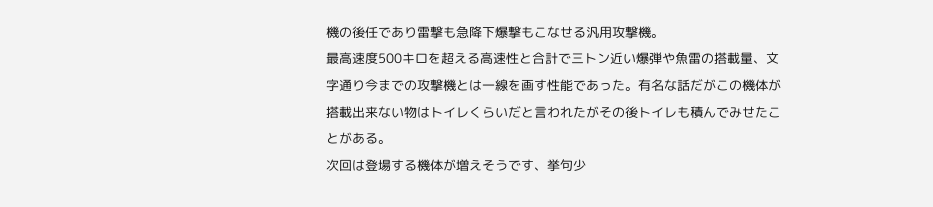機の後任であり雷撃も急降下爆撃もこなせる汎用攻撃機。
最高速度500キロを超える高速性と合計で三トン近い爆弾や魚雷の搭載量、文字通り今までの攻撃機とは一線を画す性能であった。有名な話だがこの機体が搭載出来ない物はトイレくらいだと言われたがその後トイレも積んでみせたことがある。
次回は登場する機体が増えそうです、挙句少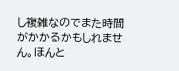し複雑なのでまた時間がかかるかもしれません。ほんと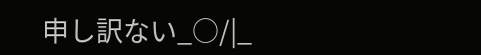申し訳ない_○/|_